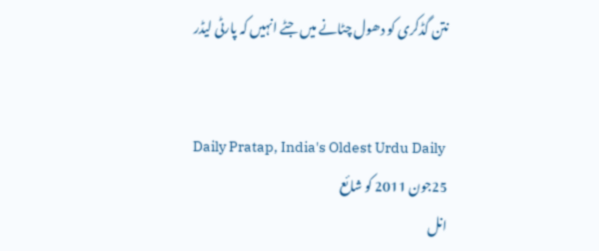نتن گڈکری کو دھول چٹانے میں جٹے انہیں کہ پارٹی لیڈر


Daily Pratap, India's Oldest Urdu Daily
25جون 2011 کو شائع
انل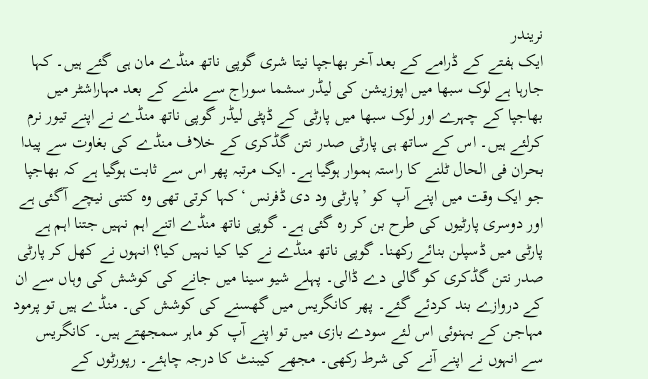نریندر
ایک ہفتے کے ڈرامے کے بعد آخر بھاجپا نیتا شری گوپی ناتھ منڈے مان ہی گئے ہیں۔ کہا جارہا ہے لوک سبھا میں اپوزیشن کی لیڈر سشما سوراج سے ملنے کے بعد مہاراشٹر میں بھاجپا کے چہرے اور لوک سبھا میں پارٹی کے ڈپٹی لیڈر گوپی ناتھ منڈے نے اپنے تیور نرم کرلئے ہیں۔ اس کے ساتھ ہی پارٹی صدر نتن گڈکری کے خلاف منڈے کی بغاوت سے پیدا بحران فی الحال ٹلنے کا راستہ ہموار ہوگیا ہے۔ ایک مرتبہ پھر اس سے ثابت ہوگیا ہے کہ بھاجپا جو ایک وقت میں اپنے آپ کو ’پارٹی ود دی ڈفرنس ‘کہا کرتی تھی وہ کتنی نیچے آگئی ہے اور دوسری پارٹیوں کی طرح بن کر رہ گئی ہے۔ گوپی ناتھ منڈے اتنے اہم نہیں جتنا اہم ہے پارٹی میں ڈسپلن بنائے رکھنا۔ گوپی ناتھ منڈے نے کیا کیا نہیں کیا؟ انہوں نے کھل کر پارٹی صدر نتن گڈکری کو گالی دے ڈالی۔ پہلے شیو سینا میں جانے کی کوشش کی وہاں سے ان کے دروازے بند کردئے گئے۔ پھر کانگریس میں گھسنے کی کوشش کی۔ منڈے ہیں تو پرمود مہاجن کے بہنوئی اس لئے سودے بازی میں تو اپنے آپ کو ماہر سمجھتے ہیں۔ کانگریس سے انہوں نے اپنے آنے کی شرط رکھی۔ مجھے کیبنٹ کا درجہ چاہئے۔ رپورٹوں کے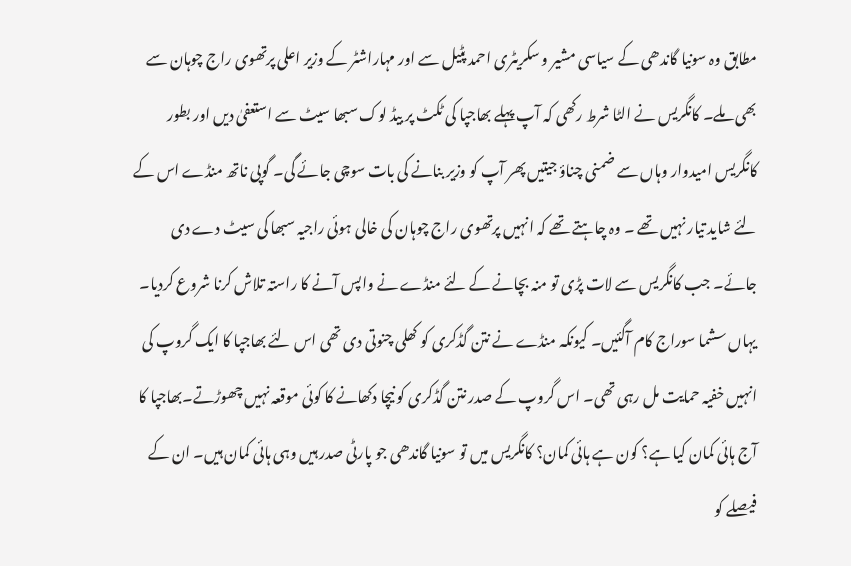مطابق وہ سونیا گاندھی کے سیاسی مشیر و سکریٹری احمد پٹیل سے اور مہاراشٹر کے وزیر اعلی پرتھوی راج چوہان سے بھی ملے۔ کانگریس نے الٹا شرط رکھی کہ آپ پہلے بھاجپا کی ٹکٹ پر بیڈ لوک سبھا سیٹ سے استعفیٰ دیں اور بطور کانگریس امیدوار وہاں سے ضمنی چناؤ جیتیں پھر آپ کو وزیر بنانے کی بات سوچی جائے گی۔ گوپی ناتھ منڈے اس کے لئے شاید تیار نہیں تھے ۔ وہ چاہتے تھے کہ انہیں پرتھوی راج چوہان کی خالی ہوئی راجیہ سبھا کی سیٹ دے دی جائے۔ جب کانگریس سے لات پڑی تو منہ بچانے کے لئے منڈے نے واپس آنے کا راستہ تلاش کرنا شروع کردیا۔ یہاں سشما سوراج کام آگئیں۔ کیونکہ منڈے نے نتن گڈکری کو کھلی چنوتی دی تھی اس لئے بھاجپا کا ایک گروپ کی انہیں خفیہ حمایت مل رہی تھی۔ اس گروپ کے صدر نتن گڈکری کو نیچا دکھانے کا کوئی موقعہ نہیں چھوڑتے۔بھاجپا کا آج ہائی کمان کیا ہے؟ کون ہے ہائی کمان؟ کانگریس میں تو سونیا گاندھی جو پارٹی صدر ہیں وہی ہائی کمان ہیں۔ ان کے فیصلے کو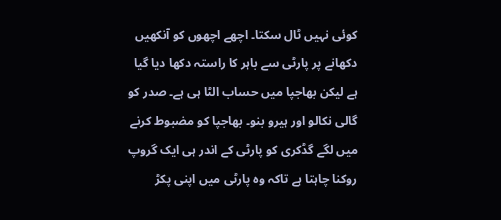کوئی نہیں ٹال سکتا۔ اچھے اچھوں کو آنکھیں دکھانے پر پارٹی سے باہر کا راستہ دکھا دیا گیا ہے لیکن بھاجپا میں حساب الٹا ہی ہے۔ صدر کو گالی نکالو اور ہیرو بنو۔ بھاجپا کو مضبوط کرنے میں لگے گڈکری کو پارٹی کے اندر ہی ایک گروپ روکنا چاہتا ہے تاکہ وہ پارٹی میں اپنی پکڑ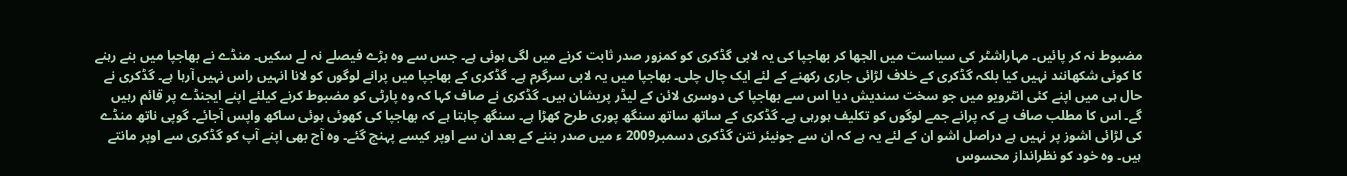مضبوط نہ کر پائیں۔ مہاراشٹر کی سیاست میں الجھا کر بھاجپا کی یہ لابی گڈکری کو کمزور صدر ثابت کرنے میں لگی ہوئی ہے۔ جس سے وہ بڑے فیصلے نہ لے سکیں۔ منڈے نے بھاجپا میں بنے رہنے کا کوئی شکھانند نہیں کیا بلکہ گڈکری کے خلاف لڑائی جاری رکھنے کے لئے ایک چال چلی۔ بھاجپا میں یہ لابی سرگرم ہے۔ گڈکری کے بھاجپا میں پرانے لوگوں کو لانا انہیں راس نہیں آرہا ہے۔ گڈکری نے حال ہی میں اپنے کئی انٹرویو میں جو سخت سندیش دیا اس سے بھاجپا کی دوسری لائن کے لیڈر پریشان ہیں۔ گڈکری نے صاف کہا کہ وہ پارٹی کو مضبوط کرنے کیلئے اپنے ایجنڈے پر قائم رہیں گے۔ اس کا مطلب صاف ہے کہ پرانے جمے لوگوں کو تکلیف ہورہی ہے۔ گڈکری کے ساتھ ساتھ سنگھ پوری طرح کھڑا ہے۔ سنگھ چاہتا ہے کہ بھاجپا کی کھوئی ہوئی ساکھ واپس آجائے۔ گوپی ناتھ منڈے کی لڑائی اشوز پر نہیں ہے دراصل اشو ان کے لئے یہ ہے کہ ان سے جونیئر نتن گڈکری دسمبر2009 ء میں صدر بننے کے بعد ان سے اوپر کیسے پہنچ گئے۔ وہ آج بھی اپنے آپ کو گڈکری سے اوپر مانتے ہیں۔ وہ خود کو نظرانداز محسوس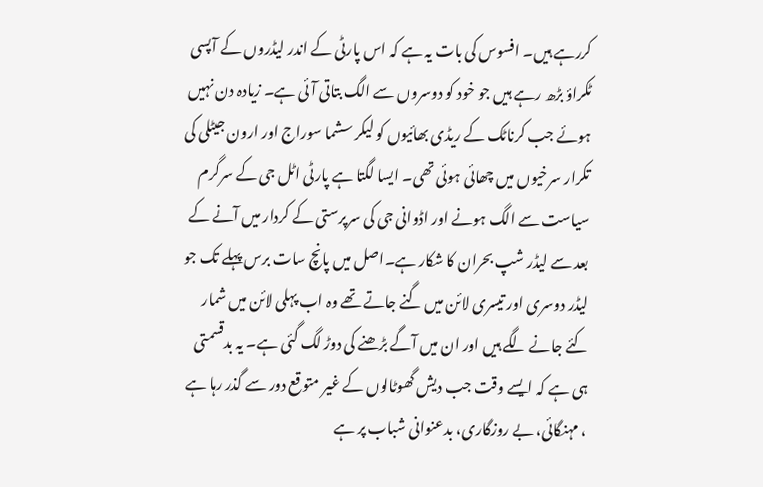کررہے ہیں۔ افسوس کی بات یہ ہے کہ اس پارٹی کے اندر لیڈروں کے آپسی ٹکراؤ بڑھ رہے ہیں جو خود کو دوسروں سے الگ بتاتی آئی ہے۔ زیادہ دن نہیں ہوئے جب کرناٹک کے ریڈی بھائیوں کو لیکر سشما سوراج اور ارون جیٹلی کی تکرار سرخیوں میں چھائی ہوئی تھی۔ ایسا لگتا ہے پارٹی اٹل جی کے سرگرم سیاست سے الگ ہونے اور اڈوانی جی کی سرپرستی کے کردار میں آنے کے بعد سے لیڈر شپ بحران کا شکار ہے۔اصل میں پانچ سات برس پہلے تک جو لیڈر دوسری اور تیسری لائن میں گنے جاتے تھے وہ اب پہلی لائن میں شمار کئے جانے لگے ہیں اور ان میں آگے بڑھنے کی دوڑ لگ گئی ہے۔ یہ بدقسمتی ہی ہے کہ ایسے وقت جب دیش گھوٹالوں کے غیر متوقع دور سے گذر رہا ہے ، مہنگائی، بے روزگاری، بدعنوانی شباب پر ہے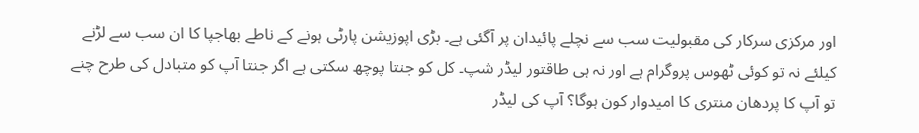اور مرکزی سرکار کی مقبولیت سب سے نچلے پائیدان پر آگئی ہے۔ بڑی اپوزیشن پارٹی ہونے کے ناطے بھاجپا کا ان سب سے لڑنے کیلئے نہ تو کوئی ٹھوس پروگرام ہے اور نہ ہی طاقتور لیڈر شپ۔ کل کو جنتا پوچھ سکتی ہے اگر جنتا آپ کو متبادل کی طرح چنے تو آپ کا پردھان منتری کا امیدوار کون ہوگا؟ آپ کی لیڈر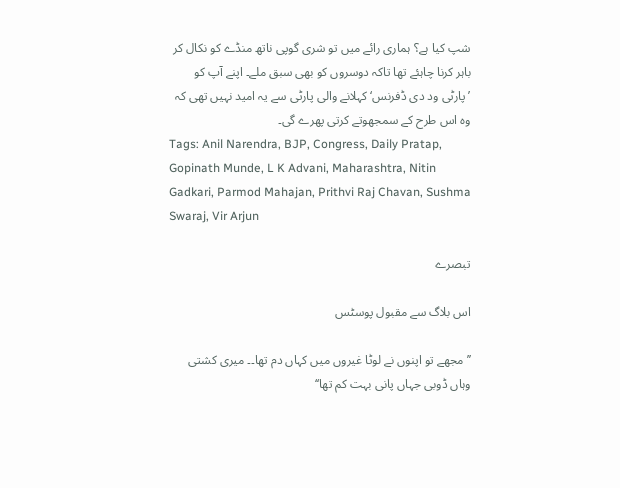شپ کیا ہے؟ ہماری رائے میں تو شری گوپی ناتھ منڈے کو نکال کر باہر کرنا چاہئے تھا تاکہ دوسروں کو بھی سبق ملے۔ اپنے آپ کو ’پارٹی ود دی ڈفرنس‘ کہلانے والی پارٹی سے یہ امید نہیں تھی کہ وہ اس طرح کے سمجھوتے کرتی پھرے گی۔
Tags: Anil Narendra, BJP, Congress, Daily Pratap, Gopinath Munde, L K Advani, Maharashtra, Nitin Gadkari, Parmod Mahajan, Prithvi Raj Chavan, Sushma Swaraj, Vir Arjun

تبصرے

اس بلاگ سے مقبول پوسٹس

’’مجھے تو اپنوں نے لوٹا غیروں میں کہاں دم تھا۔۔ میری کشتی وہاں ڈوبی جہاں پانی بہت کم تھا‘‘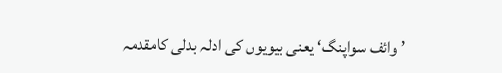’وائف سواپنگ‘ یعنی بیویوں کی ادلہ بدلی کامقدمہ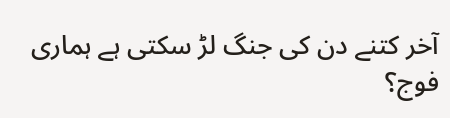آخر کتنے دن کی جنگ لڑ سکتی ہے ہماری فوج؟